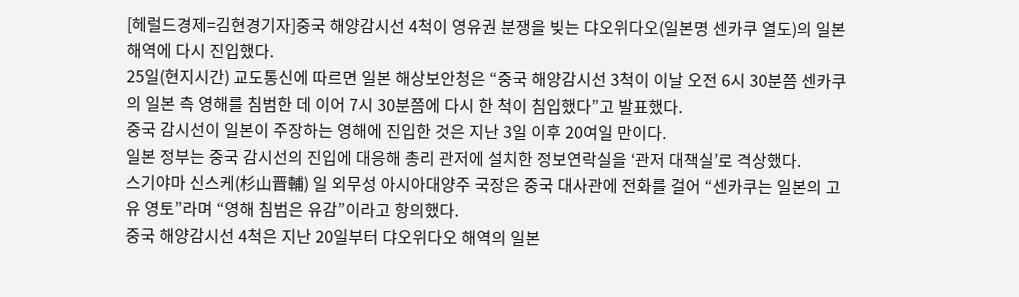[헤럴드경제=김현경기자]중국 해양감시선 4척이 영유권 분쟁을 빚는 댜오위다오(일본명 센카쿠 열도)의 일본 해역에 다시 진입했다.
25일(현지시간) 교도통신에 따르면 일본 해상보안청은 “중국 해양감시선 3척이 이날 오전 6시 30분쯤 센카쿠의 일본 측 영해를 침범한 데 이어 7시 30분쯤에 다시 한 척이 침입했다”고 발표했다.
중국 감시선이 일본이 주장하는 영해에 진입한 것은 지난 3일 이후 20여일 만이다.
일본 정부는 중국 감시선의 진입에 대응해 총리 관저에 설치한 정보연락실을 ‘관저 대책실’로 격상했다.
스기야마 신스케(杉山晋輔) 일 외무성 아시아대양주 국장은 중국 대사관에 전화를 걸어 “센카쿠는 일본의 고유 영토”라며 “영해 침범은 유감”이라고 항의했다.
중국 해양감시선 4척은 지난 20일부터 댜오위다오 해역의 일본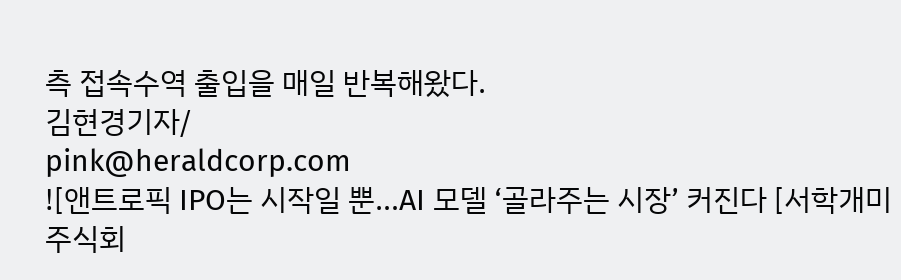측 접속수역 출입을 매일 반복해왔다.
김현경기자/
pink@heraldcorp.com
![앤트로픽 IPO는 시작일 뿐…AI 모델 ‘골라주는 시장’ 커진다 [서학개미 주식회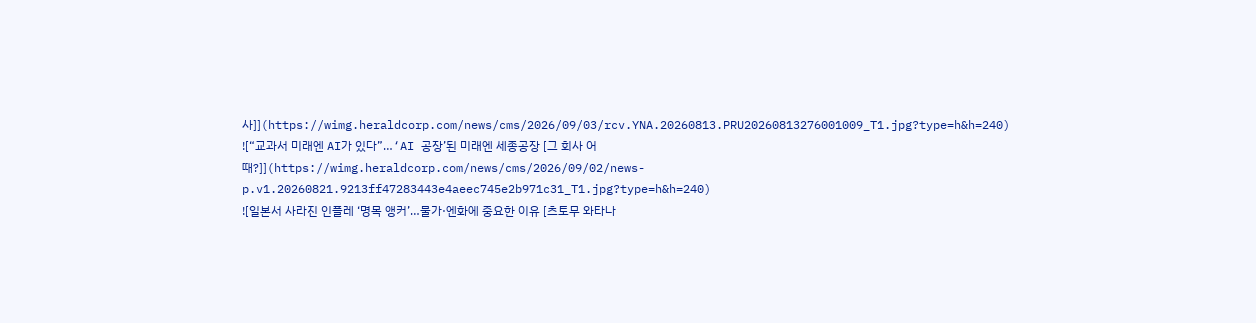사]](https://wimg.heraldcorp.com/news/cms/2026/09/03/rcv.YNA.20260813.PRU20260813276001009_T1.jpg?type=h&h=240)
![“교과서 미래엔 AI가 있다”…‘AI 공장’된 미래엔 세종공장 [그 회사 어때?]](https://wimg.heraldcorp.com/news/cms/2026/09/02/news-p.v1.20260821.9213ff47283443e4aeec745e2b971c31_T1.jpg?type=h&h=240)
![일본서 사라진 인플레 ‘명목 앵커’…물가·엔화에 중요한 이유 [츠토무 와타나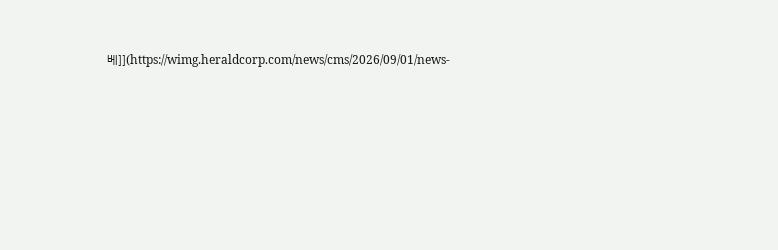베]](https://wimg.heraldcorp.com/news/cms/2026/09/01/news-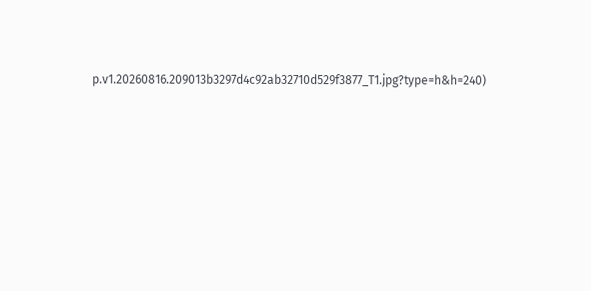p.v1.20260816.209013b3297d4c92ab32710d529f3877_T1.jpg?type=h&h=240)